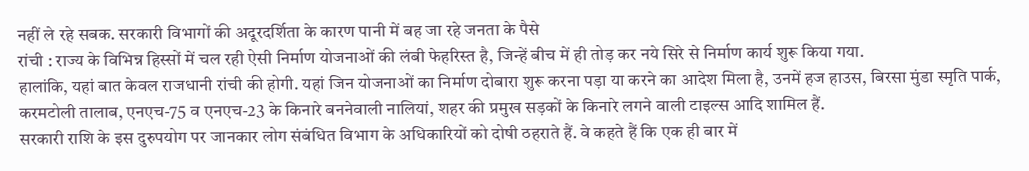नहीं ले रहे सबक. सरकारी विभागों की अदूरदर्शिता के कारण पानी में बह जा रहे जनता के पैसे
रांची : राज्य के विभिन्न हिस्सों में चल रही ऐसी निर्माण योजनाओं की लंबी फेहरिस्त है, जिन्हें बीच में ही तोड़ कर नये सिरे से निर्माण कार्य शुरू किया गया.
हालांकि, यहां बात केवल राजधानी रांची की होगी. यहां जिन योजनाओं का निर्माण दोबारा शुरू करना पड़ा या करने का आदेश मिला है, उनमें हज हाउस, बिरसा मुंडा स्मृति पार्क, करमटोली तालाब, एनएच-75 व एनएच-23 के किनारे बननेवाली नालियां, शहर की प्रमुख सड़कों के किनारे लगने वाली टाइल्स आदि शामिल हैं.
सरकारी राशि के इस दुरुपयोग पर जानकार लोग संबंधित विभाग के अधिकारियों को दोषी ठहराते हैं. वे कहते हैं कि एक ही बार में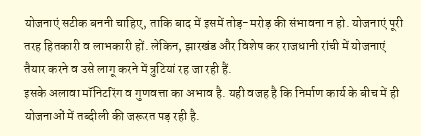योजनाएं सटीक बननी चाहिए, ताकि बाद में इसमें तोड़-मरोड़ की संभावना न हो. योजनाएं पूरी तरह हितकारी व लाभकारी हों. लेकिन, झारखंड और विशेष कर राजधानी रांची में योजनाएं तैयार करने व उसे लागू करने में त्रुटियां रह जा रही हैं.
इसके अलावा मॉनिटरिंग व गुणवत्ता का अभाव है. यही वजह है कि निर्माण कार्य के बीच में ही योजनाओं में तब्दीली की जरूरत पड़ रही है.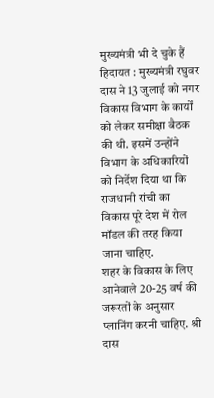मुख्यमंत्री भी दे चुके हैं हिदायत : मुख्यमंत्री रघुवर दास ने 13 जुलाई को नगर विकास विभाग के कार्यों को लेकर समीक्षा बैठक की थी. इसमें उन्होंने विभाग के अधिकारियों को निर्देश दिया था कि राजधानी रांची का विकास पूरे देश में रोल मॉडल की तरह किया जाना चाहिए.
शहर के विकास के लिए आनेवाले 20-25 वर्ष की जरूरतों के अनुसार प्लानिंग करनी चाहिए. श्री दास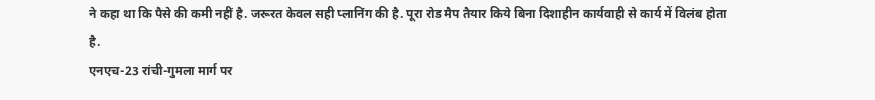ने कहा था कि पैसे की कमी नहीं है. जरूरत केवल सही प्लानिंग की है. पूरा रोड मैप तैयार किये बिना दिशाहीन कार्यवाही से कार्य में विलंब होता है.
एनएच-23 रांची-गुमला मार्ग पर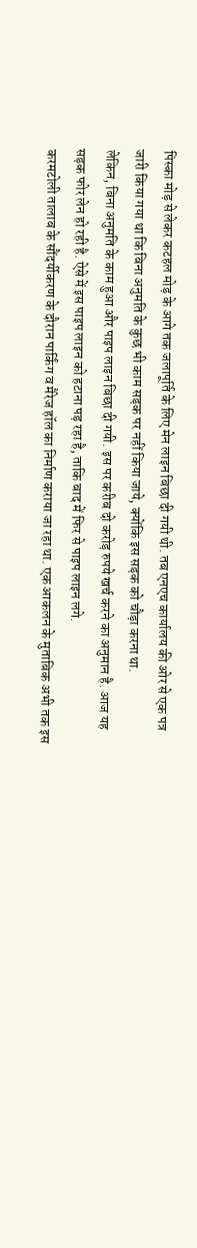पिस्का मोड़ से लेकर कटहल मोड़ के आगे तक जलापूर्ति के लिए मेन लाइन बिछा दी गयी थी. तब एनएच कार्यालय की ओर से एक पत्र जारी किया गया था कि बिना अनुमति के कुछ भी काम सड़क पर नहीं किया जाये, क्योंकि इस सड़क को चौड़ा करना था.
लेकिन, बिना अनुमति के काम हुआ और पाइप लाइन बिछा दी गयी. इस पर करीब दो करोड़ रुपये खर्च करने का अनुमान है. आज यह सड़क फोर लेन हो रही है. ऐसे में इस पाइप लाइन को हटाना पड़ रहा है, ताकि बाद में फिर से पाइप लाइन लगे.
करमटोली तालाब के सौंदर्यीकरण के दौरान पार्किंग व मैरेज हॉल का निर्माण कराया जा रहा था. एक आकलन के मुताबिक अभी तक इस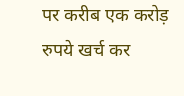पर करीब एक करोड़ रुपये खर्च कर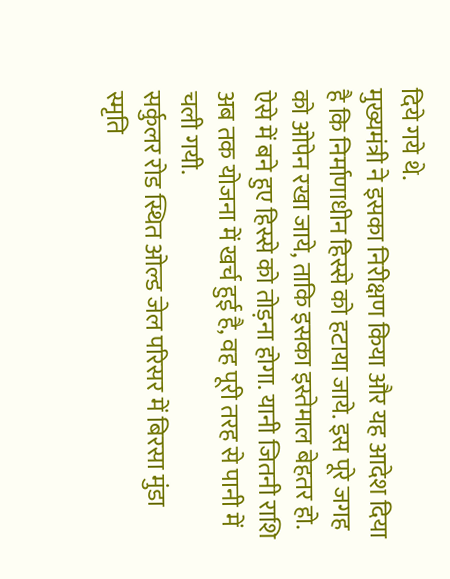दिये गये थे.
मुख्यमंत्री ने इसका निरीक्षण किया और यह आदेश दिया है कि निर्माणाधीन हिस्से को हटाया जाये. इस पूरे जगह को ओपेन रखा जाये, ताकि इसका इस्तेमाल बेहतर हो. ऐसे में बने हुए हिस्से को तोड़ना होगा. यानी जितनी राशि अब तक योजना में खर्च हुई है, वह पूरी तरह से पानी में चली गयी.
सर्कुलर रोड स्थित ओल्ड जेल परिसर में बिरसा मुंडा स्मृति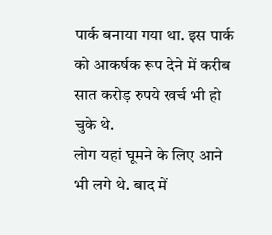पार्क बनाया गया था. इस पार्क को आकर्षक रूप देने में करीब सात करोड़ रुपये खर्च भी हो चुके थे.
लोग यहां घूमने के लिए आने भी लगे थे. बाद में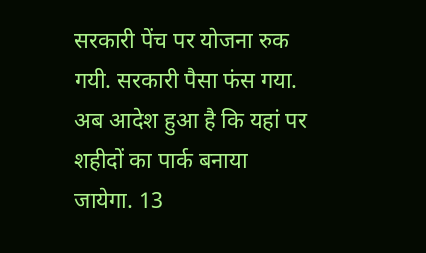सरकारी पेंच पर योजना रुक गयी. सरकारी पैसा फंस गया. अब आदेश हुआ है कि यहां पर शहीदों का पार्क बनाया जायेगा. 13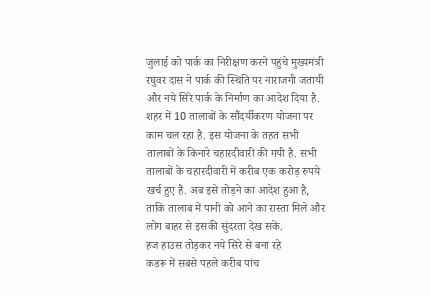जुलाई को पार्क का निरीक्षण करने पहुंचे मुख्यमंत्री रघुवर दास ने पार्क की स्थिति पर नाराजगी जतायी और नये सिरे पार्क के निर्माण का आदेश दिया है.
शहर में 10 तालाबों के सौंदर्यीकरण योजना पर काम चल रहा है. इस योजना के तहत सभी तालाबों के किनारे चहारदीवारी की गयी है. सभी तालाबों के चहारदीवारी में करीब एक करोड़ रुपये खर्च हुए हैं. अब इसे तोड़ने का आदेश हुआ है, ताकि तालाब में पानी को आने का रास्ता मिले और लोग बाहर से इसकी सुंदरता देख सकें.
हज हाउस तोड़कर नये सिरे से बना रहे
कडरू में सबसे पहले करीब पांच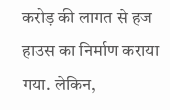करोड़ की लागत से हज हाउस का निर्माण कराया गया. लेकिन,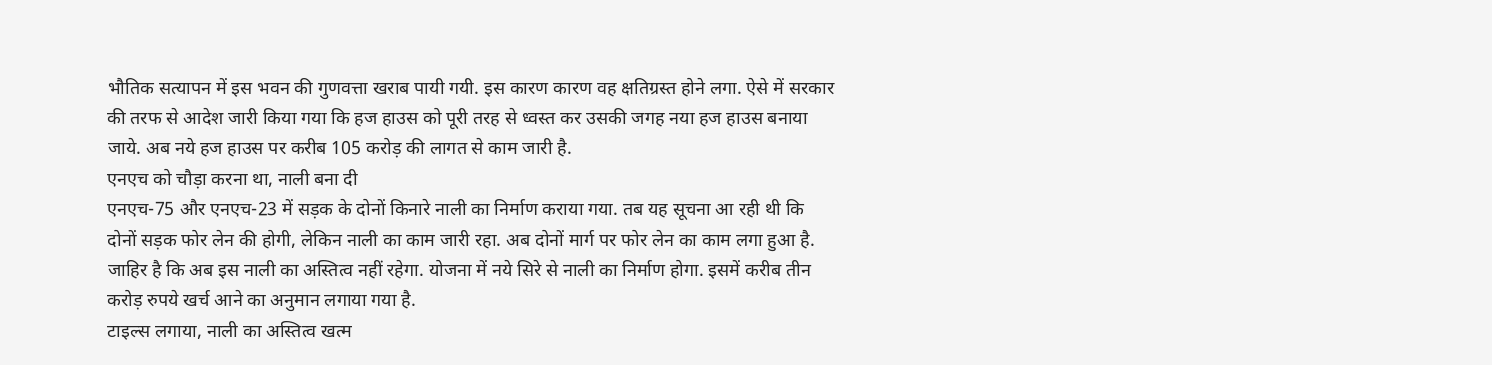भौतिक सत्यापन में इस भवन की गुणवत्ता खराब पायी गयी. इस कारण कारण वह क्षतिग्रस्त होने लगा. ऐसे में सरकार की तरफ से आदेश जारी किया गया कि हज हाउस को पूरी तरह से ध्वस्त कर उसकी जगह नया हज हाउस बनाया जाये. अब नये हज हाउस पर करीब 105 करोड़ की लागत से काम जारी है.
एनएच को चौड़ा करना था, नाली बना दी
एनएच-75 और एनएच-23 में सड़क के दोनों किनारे नाली का निर्माण कराया गया. तब यह सूचना आ रही थी कि दोनों सड़क फोर लेन की होगी, लेकिन नाली का काम जारी रहा. अब दोनों मार्ग पर फोर लेन का काम लगा हुआ है. जाहिर है कि अब इस नाली का अस्तित्व नहीं रहेगा. योजना में नये सिरे से नाली का निर्माण होगा. इसमें करीब तीन करोड़ रुपये खर्च आने का अनुमान लगाया गया है.
टाइल्स लगाया, नाली का अस्तित्व खत्म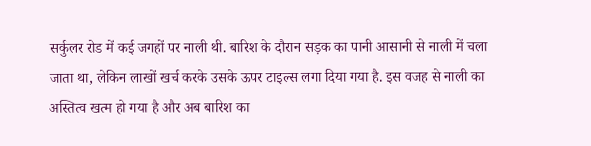सर्कुलर रोड में कई जगहों पर नाली थी. बारिश के दौरान सड़क का पानी आसानी से नाली में चला जाता था, लेकिन लाखों खर्च करके उसके ऊपर टाइल्स लगा दिया गया है. इस वजह से नाली का अस्तित्व खत्म हो गया है और अब बारिश का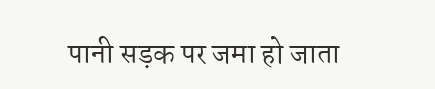पानी सड़क पर जमा हो जाता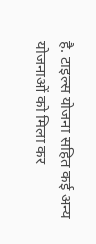है. टाइल्स योजना सहित कई अन्य योजनाओं को मिला कर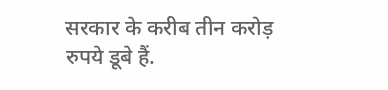सरकार के करीब तीन करोड़ रुपये डूबे हैं.